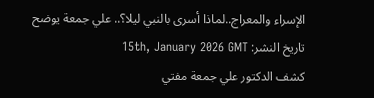الإسراء والمعراج..لماذا أسرى بالنبي ليلا؟.. علي جمعة يوضح
تاريخ النشر: 15th, January 2026 GMT
كشف الدكتور علي جمعة مفتي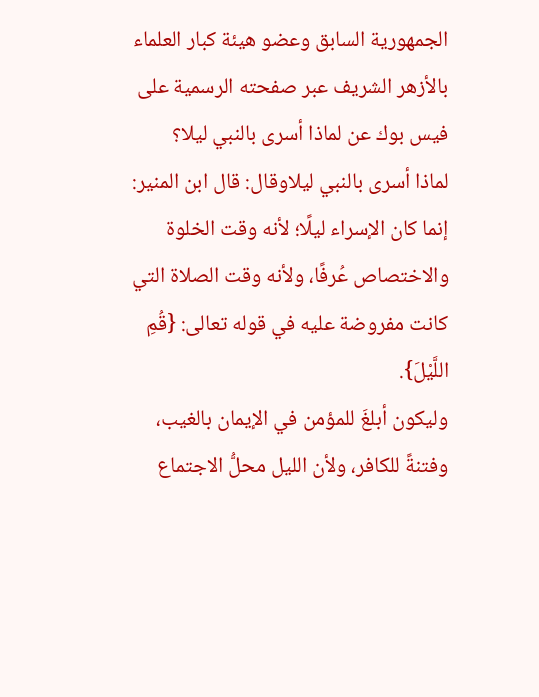الجمهورية السابق وعضو هيئة كبار العلماء بالأزهر الشريف عبر صفحته الرسمية على فيس بوك عن لماذا أسرى بالنبي ليلا؟
لماذا أسرى بالنبي ليلاوقال: قال ابن المنير: إنما كان الإسراء ليلًا؛ لأنه وقت الخلوة والاختصاص عُرفًا، ولأنه وقت الصلاة التي كانت مفروضة عليه في قوله تعالى: {قُمِ اللَّيْلَ}.
وليكون أبلغَ للمؤمن في الإيمان بالغيب، وفتنةً للكافر، ولأن الليل محلُّ الاجتماع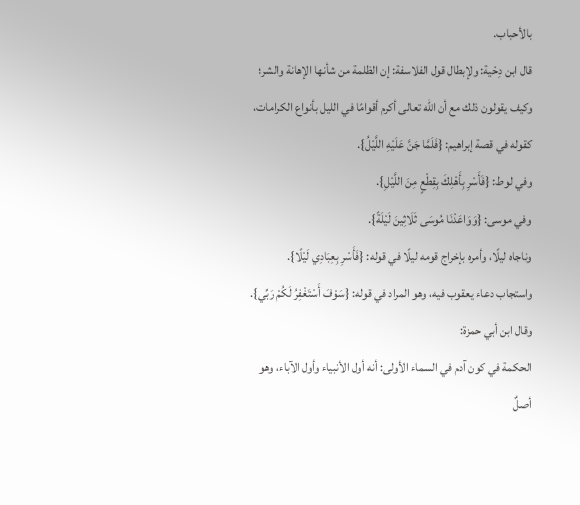بالأحباب.
قال ابن دِحْية: ولإبطال قول الفلاسفة: إن الظلمة من شأنها الإهانة والشر؛ وكيف يقولون ذلك مع أن الله تعالى أكرم أقوامًا في الليل بأنواع الكرامات، كقوله في قصة إبراهيم: {فَلَمَّا جَنَّ عَلَيْهِ اللَّيْلُ}.
وفي لوط: {فَأَسْرِ بِأَهْلِكَ بِقِطْعٍ مِنَ اللَّيْلِ}.
وفي موسى: {وَوَاعَدْنَا مُوسَى ثَلَاثِينَ لَيْلَةً}.
وناجاه ليلًا، وأمره بإخراج قومه ليلًا في قوله: {فَأَسْرِ بِعِبَادِي لَيْلًا}.
واستجاب دعاء يعقوب فيه، وهو المراد في قوله: {سَوْفَ أَسْتَغْفِرُ لَكُمْ رَبِّي}.
وقال ابن أبي حمزة:
الحكمة في كون آدم في السماء الأولى: أنه أول الأنبياء وأول الآباء، وهو أصلٌ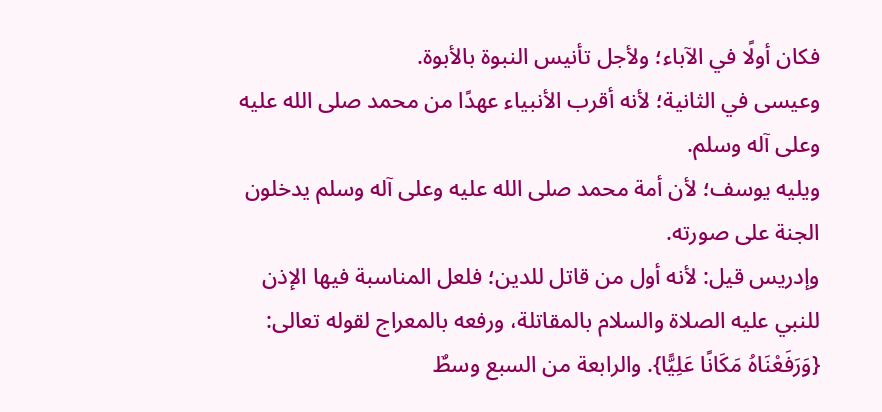فكان أولًا في الآباء؛ ولأجل تأنيس النبوة بالأبوة.
وعيسى في الثانية؛ لأنه أقرب الأنبياء عهدًا من محمد صلى الله عليه وعلى آله وسلم.
ويليه يوسف؛ لأن أمة محمد صلى الله عليه وعلى آله وسلم يدخلون الجنة على صورته.
وإدريس قيل: لأنه أول من قاتل للدين؛ فلعل المناسبة فيها الإذن للنبي عليه الصلاة والسلام بالمقاتلة، ورفعه بالمعراج لقوله تعالى: {وَرَفَعْنَاهُ مَكَانًا عَلِيًّا}. والرابعة من السبع وسطٌ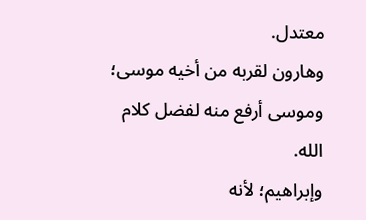معتدل.
وهارون لقربه من أخيه موسى؛ وموسى أرفع منه لفضل كلام الله.
وإبراهيم؛ لأنه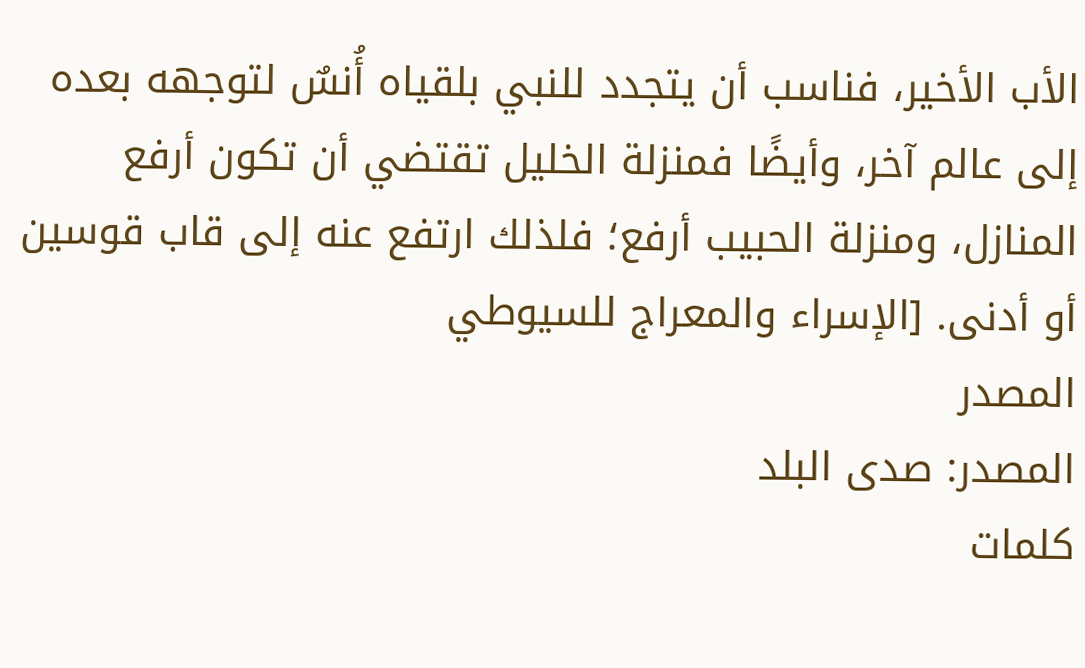الأب الأخير، فناسب أن يتجدد للنبي بلقياه أُنسٌ لتوجهه بعده إلى عالم آخر، وأيضًا فمنزلة الخليل تقتضي أن تكون أرفع المنازل، ومنزلة الحبيب أرفع؛ فلذلك ارتفع عنه إلى قاب قوسين أو أدنى. [الإسراء والمعراج للسيوطي
المصدر
المصدر: صدى البلد
كلمات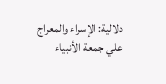دلالية: الإسراء والمعراج علي جمعة الأنبياء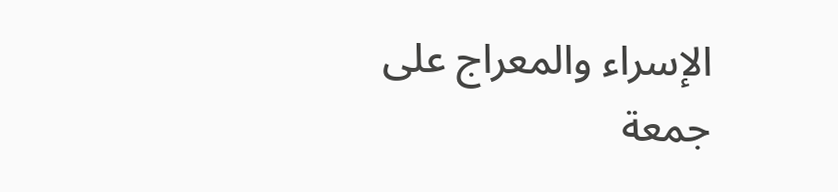الإسراء والمعراج علی جمعة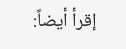إقرأ أيضاً: